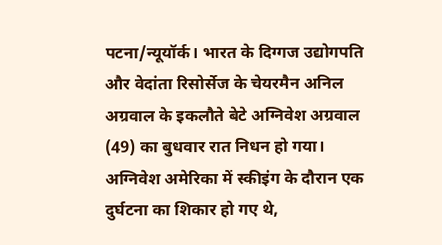पटना/न्यूयॉर्क। भारत के दिग्गज उद्योगपति और वेदांता रिसोर्सेज के चेयरमैन अनिल अग्रवाल के इकलौते बेटे अग्निवेश अग्रवाल (49) का बुधवार रात निधन हो गया। अग्निवेश अमेरिका में स्कीइंग के दौरान एक दुर्घटना का शिकार हो गए थे,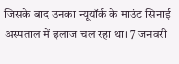जिसके बाद उनका न्यूयॉर्क के माउंट सिनाई अस्पताल में इलाज चल रहा था। 7 जनवरी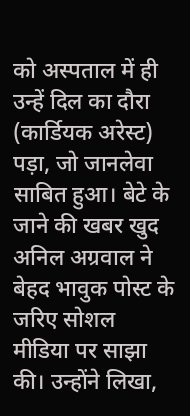को अस्पताल में ही उन्हें दिल का दौरा (कार्डियक अरेस्ट) पड़ा, जो जानलेवा साबित हुआ। बेटे के जाने की खबर खुद अनिल अग्रवाल ने बेहद भावुक पोस्ट के जरिए सोशल मीडिया पर साझा की। उन्होंने लिखा,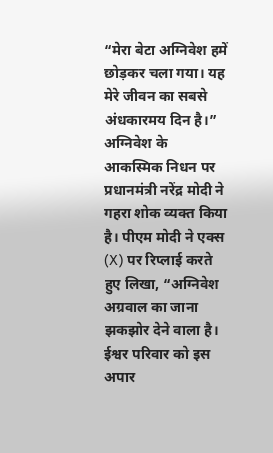“मेरा बेटा अग्निवेश हमें छोड़कर चला गया। यह मेरे जीवन का सबसे अंधकारमय दिन है।”
अग्निवेश के आकस्मिक निधन पर प्रधानमंत्री नरेंद्र मोदी ने गहरा शोक व्यक्त किया है। पीएम मोदी ने एक्स (X) पर रिप्लाई करते हुए लिखा, “अग्निवेश अग्रवाल का जाना झकझोर देने वाला है। ईश्वर परिवार को इस अपार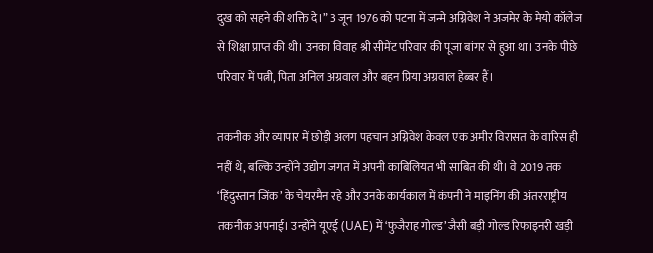दुख को सहने की शक्ति दे।” 3 जून 1976 को पटना में जन्मे अग्निवेश ने अजमेर के मेयो कॉलेज से शिक्षा प्राप्त की थी। उनका विवाह श्री सीमेंट परिवार की पूजा बांगर से हुआ था। उनके पीछे परिवार में पत्नी, पिता अनिल अग्रवाल और बहन प्रिया अग्रवाल हेब्बर हैं।

तकनीक और व्यापार में छोड़ी अलग पहचान अग्निवेश केवल एक अमीर विरासत के वारिस ही नहीं थे, बल्कि उन्होंने उद्योग जगत में अपनी काबिलियत भी साबित की थी। वे 2019 तक ‘हिंदुस्तान जिंक’ के चेयरमैन रहे और उनके कार्यकाल में कंपनी ने माइनिंग की अंतरराष्ट्रीय तकनीक अपनाई। उन्होंने यूएई (UAE) में ‘फुजैराह गोल्ड’ जैसी बड़ी गोल्ड रिफाइनरी खड़ी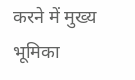करने में मुख्य भूमिका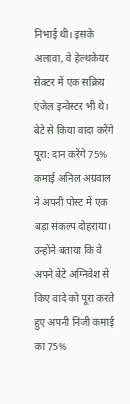निभाई थी। इसके अलावा, वे हेल्थकेयर सेक्टर में एक सक्रिय एंजेल इन्वेस्टर भी थे।
बेटे से किया वादा करेंगे पूरा: दान करेंगे 75% कमाई अनिल अग्रवाल ने अपनी पोस्ट में एक बड़ा संकल्प दोहराया। उन्होंने बताया कि वे अपने बेटे अग्निवेश से किए वादे को पूरा करते हुए अपनी निजी कमाई का 75%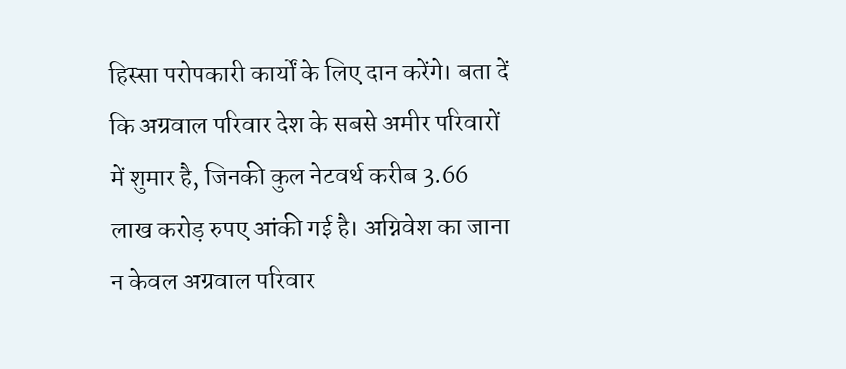हिस्सा परोपकारी कार्यों के लिए दान करेंगे। बता दें कि अग्रवाल परिवार देश के सबसे अमीर परिवारों में शुमार है, जिनकी कुल नेटवर्थ करीब 3.66 लाख करोड़ रुपए आंकी गई है। अग्निवेश का जाना न केवल अग्रवाल परिवार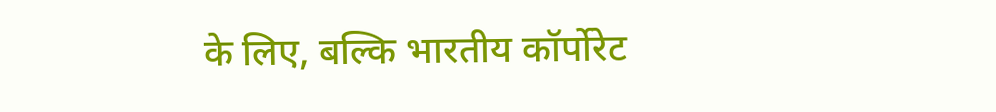के लिए, बल्कि भारतीय कॉर्पोरेट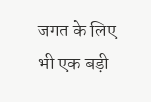जगत के लिए भी एक बड़ी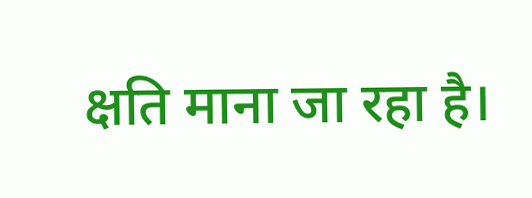क्षति माना जा रहा है।